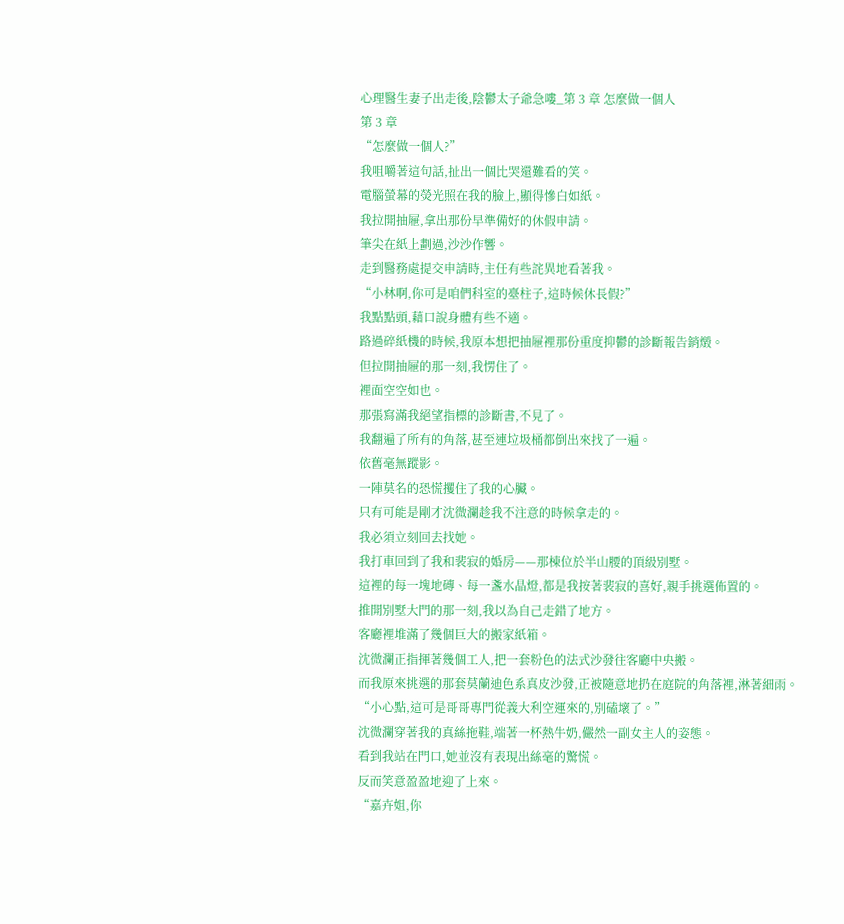心理醫生妻子出走後,陰鬱太子爺急嘍_第 3 章 怎麼做一個人
第 3 章
“怎麼做一個人?”
我咀嚼著這句話,扯出一個比哭還難看的笑。
電腦螢幕的熒光照在我的臉上,顯得慘白如紙。
我拉開抽屜,拿出那份早準備好的休假申請。
筆尖在紙上劃過,沙沙作響。
走到醫務處提交申請時,主任有些詫異地看著我。
“小林啊,你可是咱們科室的臺柱子,這時候休長假?”
我點點頭,藉口說身體有些不適。
路過碎紙機的時候,我原本想把抽屜裡那份重度抑鬱的診斷報告銷燬。
但拉開抽屜的那一刻,我愣住了。
裡面空空如也。
那張寫滿我絕望指標的診斷書,不見了。
我翻遍了所有的角落,甚至連垃圾桶都倒出來找了一遍。
依舊毫無蹤影。
一陣莫名的恐慌攫住了我的心臟。
只有可能是剛才沈微瀾趁我不注意的時候拿走的。
我必須立刻回去找她。
我打車回到了我和裴寂的婚房——那棟位於半山腰的頂級別墅。
這裡的每一塊地磚、每一盞水晶燈,都是我按著裴寂的喜好,親手挑選佈置的。
推開別墅大門的那一刻,我以為自己走錯了地方。
客廳裡堆滿了幾個巨大的搬家紙箱。
沈微瀾正指揮著幾個工人,把一套粉色的法式沙發往客廳中央搬。
而我原來挑選的那套莫蘭迪色系真皮沙發,正被隨意地扔在庭院的角落裡,淋著細雨。
“小心點,這可是哥哥專門從義大利空運來的,別磕壞了。”
沈微瀾穿著我的真絲拖鞋,端著一杯熱牛奶,儼然一副女主人的姿態。
看到我站在門口,她並沒有表現出絲毫的驚慌。
反而笑意盈盈地迎了上來。
“嘉卉姐,你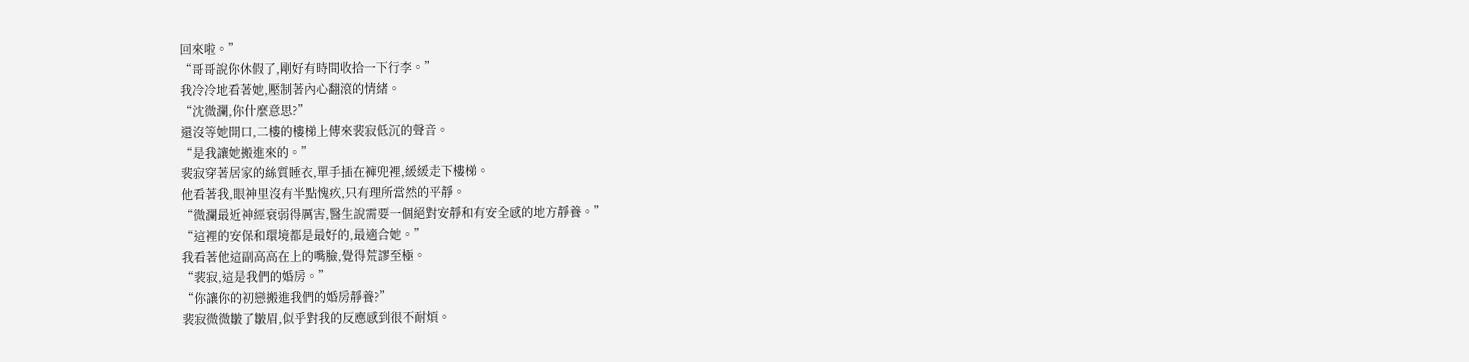回來啦。”
“哥哥說你休假了,剛好有時間收拾一下行李。”
我冷冷地看著她,壓制著內心翻滾的情緒。
“沈微瀾,你什麼意思?”
還沒等她開口,二樓的樓梯上傳來裴寂低沉的聲音。
“是我讓她搬進來的。”
裴寂穿著居家的絲質睡衣,單手插在褲兜裡,緩緩走下樓梯。
他看著我,眼神里沒有半點愧疚,只有理所當然的平靜。
“微瀾最近神經衰弱得厲害,醫生說需要一個絕對安靜和有安全感的地方靜養。”
“這裡的安保和環境都是最好的,最適合她。”
我看著他這副高高在上的嘴臉,覺得荒謬至極。
“裴寂,這是我們的婚房。”
“你讓你的初戀搬進我們的婚房靜養?”
裴寂微微皺了皺眉,似乎對我的反應感到很不耐煩。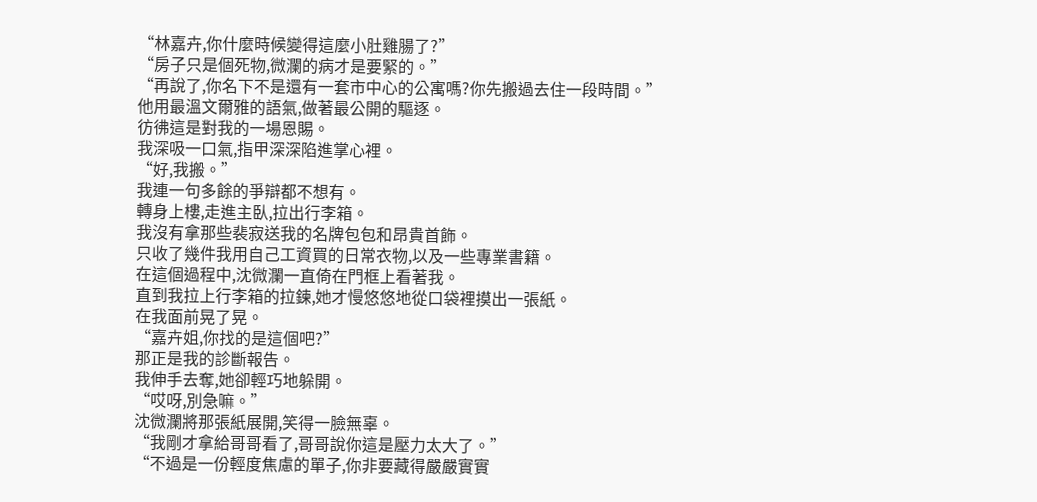“林嘉卉,你什麼時候變得這麼小肚雞腸了?”
“房子只是個死物,微瀾的病才是要緊的。”
“再說了,你名下不是還有一套市中心的公寓嗎?你先搬過去住一段時間。”
他用最溫文爾雅的語氣,做著最公開的驅逐。
彷彿這是對我的一場恩賜。
我深吸一口氣,指甲深深陷進掌心裡。
“好,我搬。”
我連一句多餘的爭辯都不想有。
轉身上樓,走進主臥,拉出行李箱。
我沒有拿那些裴寂送我的名牌包包和昂貴首飾。
只收了幾件我用自己工資買的日常衣物,以及一些專業書籍。
在這個過程中,沈微瀾一直倚在門框上看著我。
直到我拉上行李箱的拉鍊,她才慢悠悠地從口袋裡摸出一張紙。
在我面前晃了晃。
“嘉卉姐,你找的是這個吧?”
那正是我的診斷報告。
我伸手去奪,她卻輕巧地躲開。
“哎呀,別急嘛。”
沈微瀾將那張紙展開,笑得一臉無辜。
“我剛才拿給哥哥看了,哥哥說你這是壓力太大了。”
“不過是一份輕度焦慮的單子,你非要藏得嚴嚴實實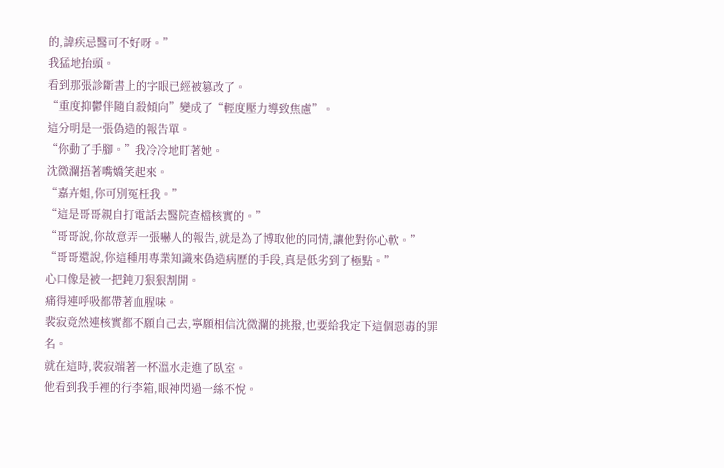的,諱疾忌醫可不好呀。”
我猛地抬頭。
看到那張診斷書上的字眼已經被篡改了。
“重度抑鬱伴隨自殺傾向”變成了“輕度壓力導致焦慮”。
這分明是一張偽造的報告單。
“你動了手腳。”我冷冷地盯著她。
沈微瀾捂著嘴嬌笑起來。
“嘉卉姐,你可別冤枉我。”
“這是哥哥親自打電話去醫院查檔核實的。”
“哥哥說,你故意弄一張嚇人的報告,就是為了博取他的同情,讓他對你心軟。”
“哥哥還說,你這種用專業知識來偽造病歷的手段,真是低劣到了極點。”
心口像是被一把鈍刀狠狠割開。
痛得連呼吸都帶著血腥味。
裴寂竟然連核實都不願自己去,寧願相信沈微瀾的挑撥,也要給我定下這個惡毒的罪名。
就在這時,裴寂端著一杯溫水走進了臥室。
他看到我手裡的行李箱,眼神閃過一絲不悅。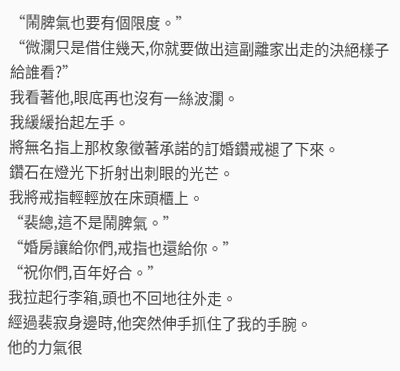“鬧脾氣也要有個限度。”
“微瀾只是借住幾天,你就要做出這副離家出走的決絕樣子給誰看?”
我看著他,眼底再也沒有一絲波瀾。
我緩緩抬起左手。
將無名指上那枚象徵著承諾的訂婚鑽戒褪了下來。
鑽石在燈光下折射出刺眼的光芒。
我將戒指輕輕放在床頭櫃上。
“裴總,這不是鬧脾氣。”
“婚房讓給你們,戒指也還給你。”
“祝你們,百年好合。”
我拉起行李箱,頭也不回地往外走。
經過裴寂身邊時,他突然伸手抓住了我的手腕。
他的力氣很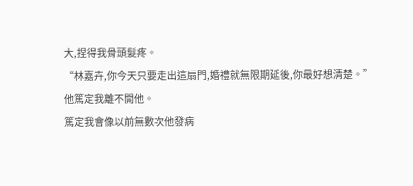大,捏得我骨頭髮疼。
“林嘉卉,你今天只要走出這扇門,婚禮就無限期延後,你最好想清楚。”
他篤定我離不開他。
篤定我會像以前無數次他發病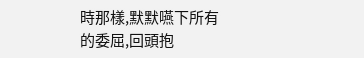時那樣,默默嚥下所有的委屈,回頭抱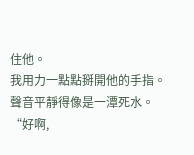住他。
我用力一點點掰開他的手指。
聲音平靜得像是一潭死水。
“好啊,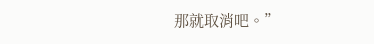那就取消吧。”